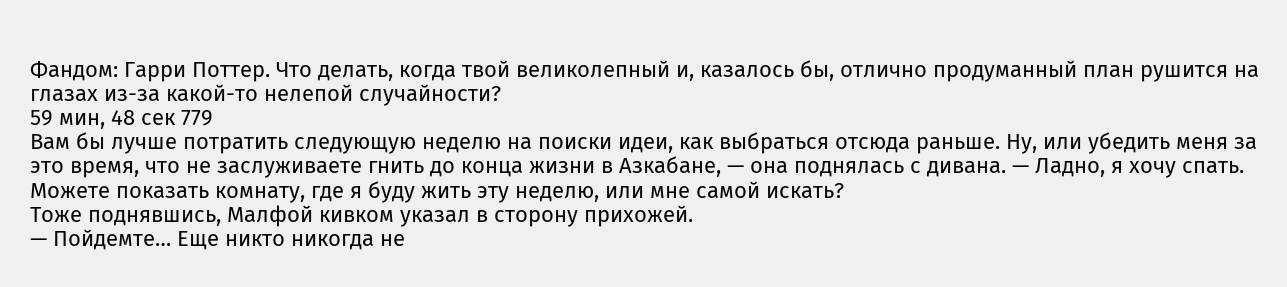Фандом: Гарри Поттер. Что делать, когда твой великолепный и, казалось бы, отлично продуманный план рушится на глазах из-за какой-то нелепой случайности?
59 мин, 48 сек 779
Вам бы лучше потратить следующую неделю на поиски идеи, как выбраться отсюда раньше. Ну, или убедить меня за это время, что не заслуживаете гнить до конца жизни в Азкабане, — она поднялась с дивана. — Ладно, я хочу спать. Можете показать комнату, где я буду жить эту неделю, или мне самой искать?
Тоже поднявшись, Малфой кивком указал в сторону прихожей.
— Пойдемте… Еще никто никогда не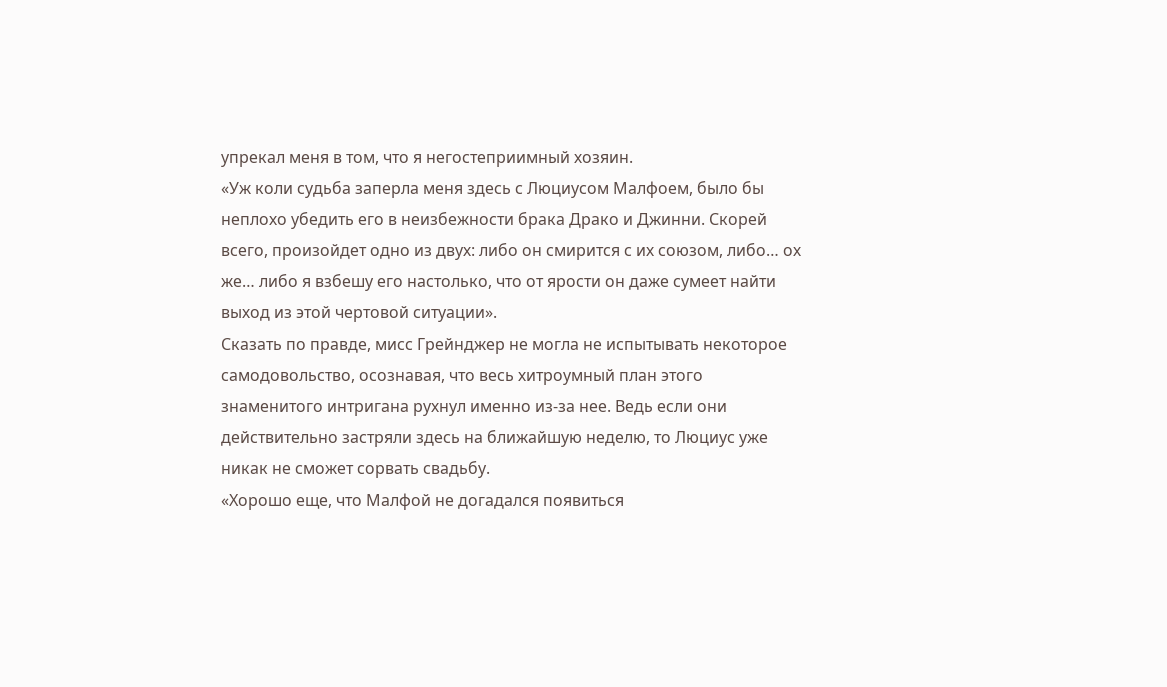упрекал меня в том, что я негостеприимный хозяин.
«Уж коли судьба заперла меня здесь с Люциусом Малфоем, было бы неплохо убедить его в неизбежности брака Драко и Джинни. Скорей всего, произойдет одно из двух: либо он смирится с их союзом, либо… ох же… либо я взбешу его настолько, что от ярости он даже сумеет найти выход из этой чертовой ситуации».
Сказать по правде, мисс Грейнджер не могла не испытывать некоторое самодовольство, осознавая, что весь хитроумный план этого знаменитого интригана рухнул именно из-за нее. Ведь если они действительно застряли здесь на ближайшую неделю, то Люциус уже никак не сможет сорвать свадьбу.
«Хорошо еще, что Малфой не догадался появиться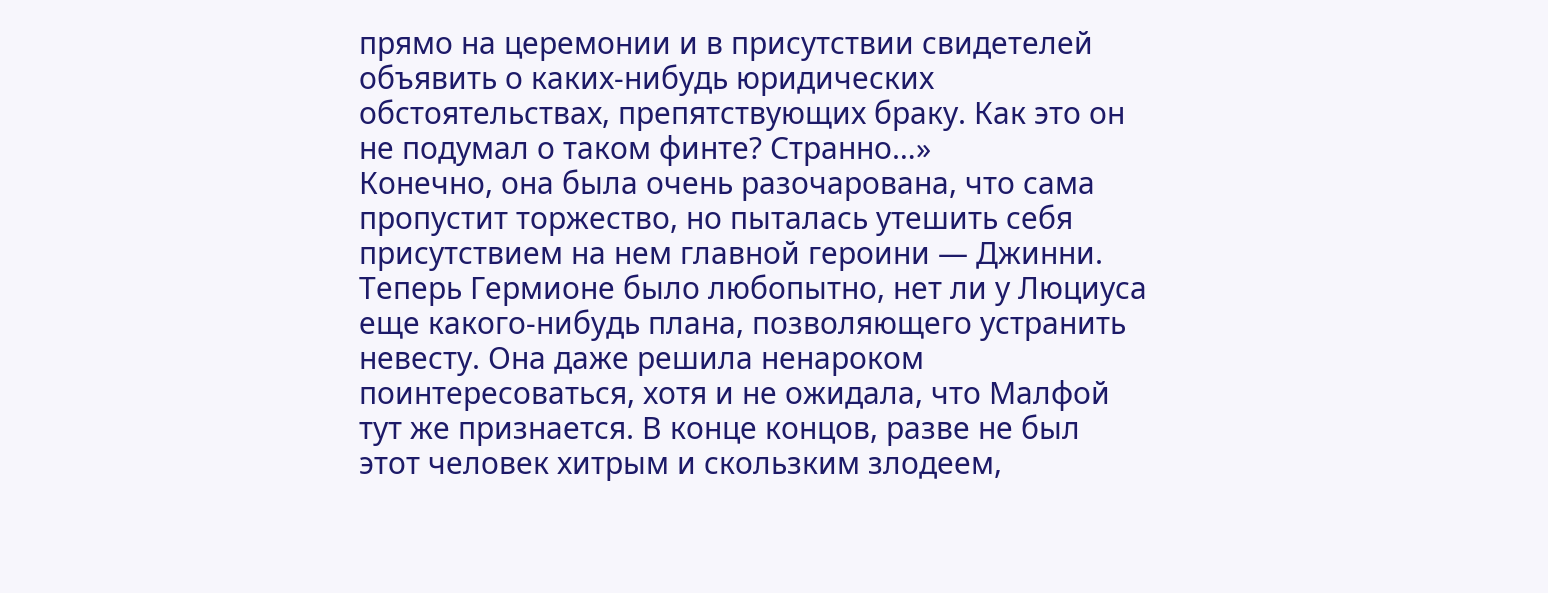прямо на церемонии и в присутствии свидетелей объявить о каких-нибудь юридических обстоятельствах, препятствующих браку. Как это он не подумал о таком финте? Странно…»
Конечно, она была очень разочарована, что сама пропустит торжество, но пыталась утешить себя присутствием на нем главной героини — Джинни. Теперь Гермионе было любопытно, нет ли у Люциуса еще какого-нибудь плана, позволяющего устранить невесту. Она даже решила ненароком поинтересоваться, хотя и не ожидала, что Малфой тут же признается. В конце концов, разве не был этот человек хитрым и скользким злодеем,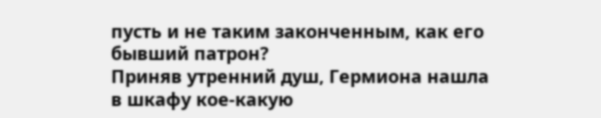пусть и не таким законченным, как его бывший патрон?
Приняв утренний душ, Гермиона нашла в шкафу кое-какую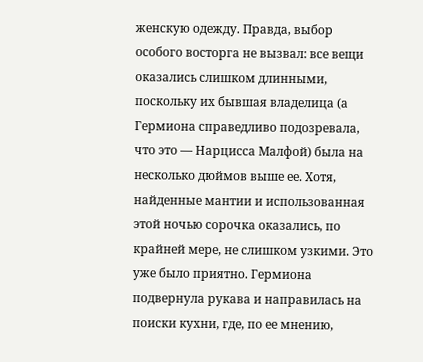женскую одежду. Правда, выбор особого восторга не вызвал: все вещи оказались слишком длинными, поскольку их бывшая владелица (а Гермиона справедливо подозревала, что это — Нарцисса Малфой) была на несколько дюймов выше ее. Хотя, найденные мантии и использованная этой ночью сорочка оказались, по крайней мере, не слишком узкими. Это уже было приятно. Гермиона подвернула рукава и направилась на поиски кухни, где, по ее мнению,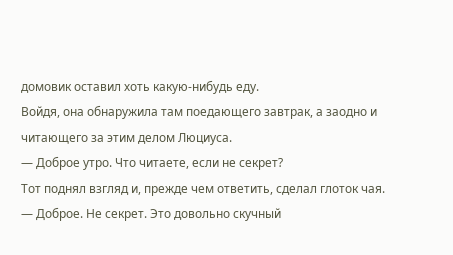домовик оставил хоть какую-нибудь еду.
Войдя, она обнаружила там поедающего завтрак, а заодно и читающего за этим делом Люциуса.
— Доброе утро. Что читаете, если не секрет?
Тот поднял взгляд и, прежде чем ответить, сделал глоток чая.
— Доброе. Не секрет. Это довольно скучный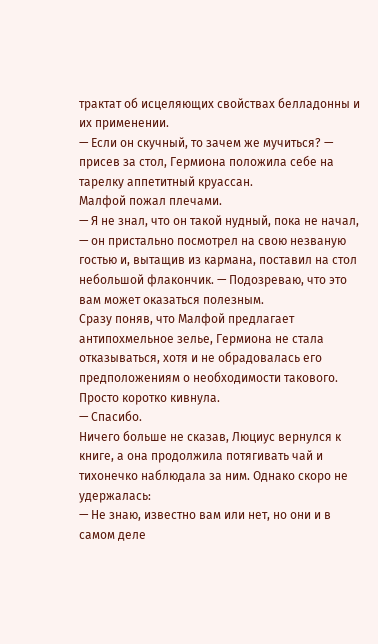трактат об исцеляющих свойствах белладонны и их применении.
— Если он скучный, то зачем же мучиться? — присев за стол, Гермиона положила себе на тарелку аппетитный круассан.
Малфой пожал плечами.
— Я не знал, что он такой нудный, пока не начал, — он пристально посмотрел на свою незваную гостью и, вытащив из кармана, поставил на стол небольшой флакончик. — Подозреваю, что это вам может оказаться полезным.
Сразу поняв, что Малфой предлагает антипохмельное зелье, Гермиона не стала отказываться, хотя и не обрадовалась его предположениям о необходимости такового. Просто коротко кивнула.
— Спасибо.
Ничего больше не сказав, Люциус вернулся к книге, а она продолжила потягивать чай и тихонечко наблюдала за ним. Однако скоро не удержалась:
— Не знаю, известно вам или нет, но они и в самом деле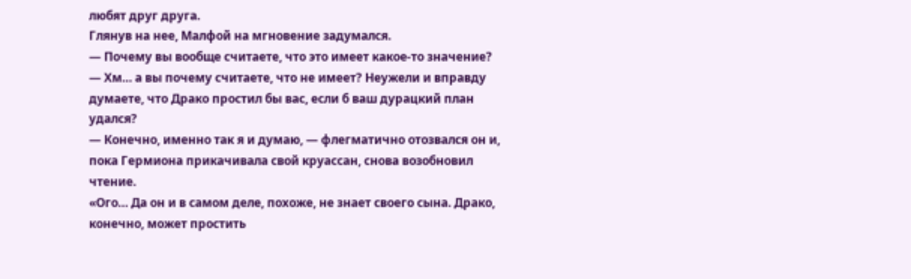любят друг друга.
Глянув на нее, Малфой на мгновение задумался.
— Почему вы вообще считаете, что это имеет какое-то значение?
— Хм… а вы почему считаете, что не имеет? Неужели и вправду думаете, что Драко простил бы вас, если б ваш дурацкий план удался?
— Конечно, именно так я и думаю, — флегматично отозвался он и, пока Гермиона прикачивала свой круассан, снова возобновил чтение.
«Ого… Да он и в самом деле, похоже, не знает своего сына. Драко, конечно, может простить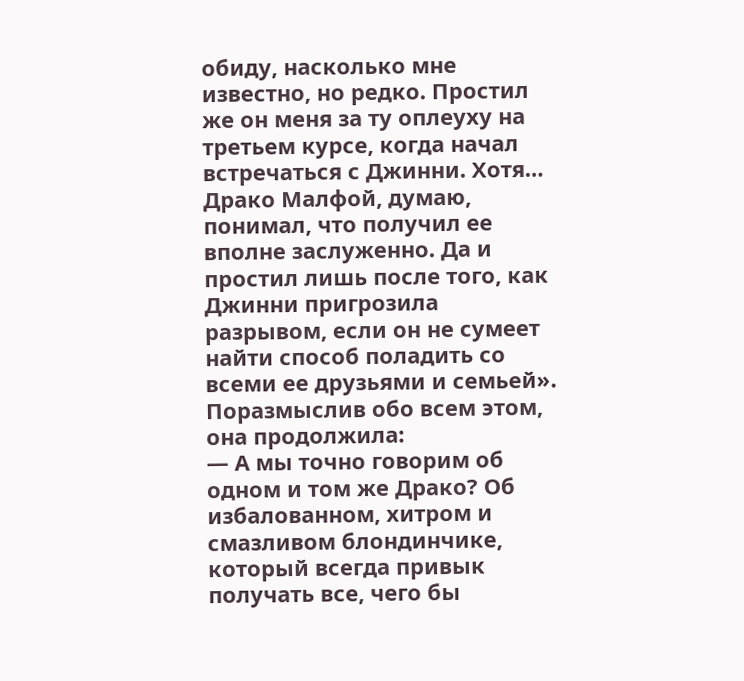обиду, насколько мне известно, но редко. Простил же он меня за ту оплеуху на третьем курсе, когда начал встречаться с Джинни. Хотя… Драко Малфой, думаю, понимал, что получил ее вполне заслуженно. Да и простил лишь после того, как Джинни пригрозила разрывом, если он не сумеет найти способ поладить со всеми ее друзьями и семьей».
Поразмыслив обо всем этом, она продолжила:
— А мы точно говорим об одном и том же Драко? Об избалованном, хитром и смазливом блондинчике, который всегда привык получать все, чего бы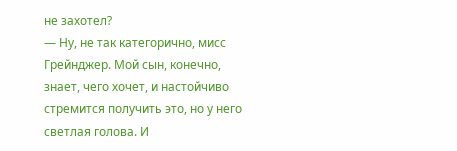не захотел?
— Ну, не так категорично, мисс Грейнджер. Мой сын, конечно, знает, чего хочет, и настойчиво стремится получить это, но у него светлая голова. И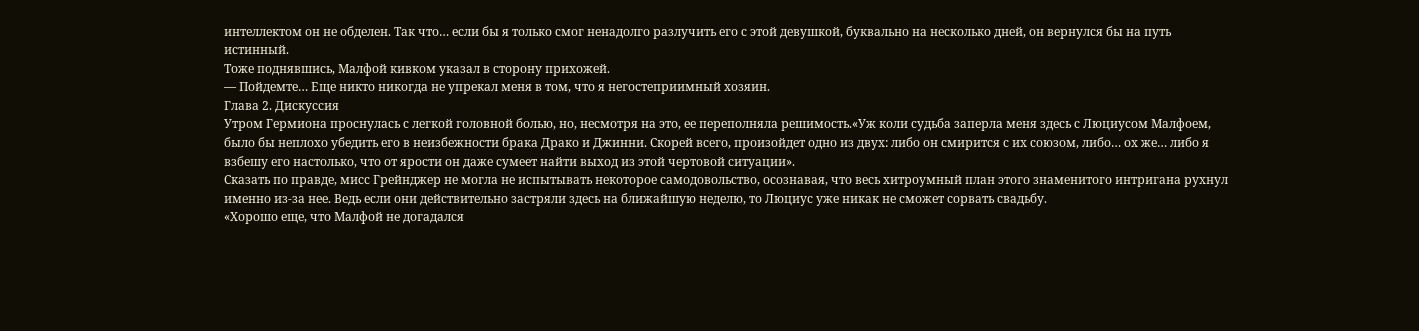интеллектом он не обделен. Так что… если бы я только смог ненадолго разлучить его с этой девушкой, буквально на несколько дней, он вернулся бы на путь истинный.
Тоже поднявшись, Малфой кивком указал в сторону прихожей.
— Пойдемте… Еще никто никогда не упрекал меня в том, что я негостеприимный хозяин.
Глава 2. Дискуссия
Утром Гермиона проснулась с легкой головной болью, но, несмотря на это, ее переполняла решимость.«Уж коли судьба заперла меня здесь с Люциусом Малфоем, было бы неплохо убедить его в неизбежности брака Драко и Джинни. Скорей всего, произойдет одно из двух: либо он смирится с их союзом, либо… ох же… либо я взбешу его настолько, что от ярости он даже сумеет найти выход из этой чертовой ситуации».
Сказать по правде, мисс Грейнджер не могла не испытывать некоторое самодовольство, осознавая, что весь хитроумный план этого знаменитого интригана рухнул именно из-за нее. Ведь если они действительно застряли здесь на ближайшую неделю, то Люциус уже никак не сможет сорвать свадьбу.
«Хорошо еще, что Малфой не догадался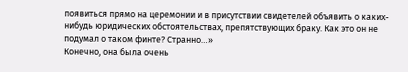появиться прямо на церемонии и в присутствии свидетелей объявить о каких-нибудь юридических обстоятельствах, препятствующих браку. Как это он не подумал о таком финте? Странно…»
Конечно, она была очень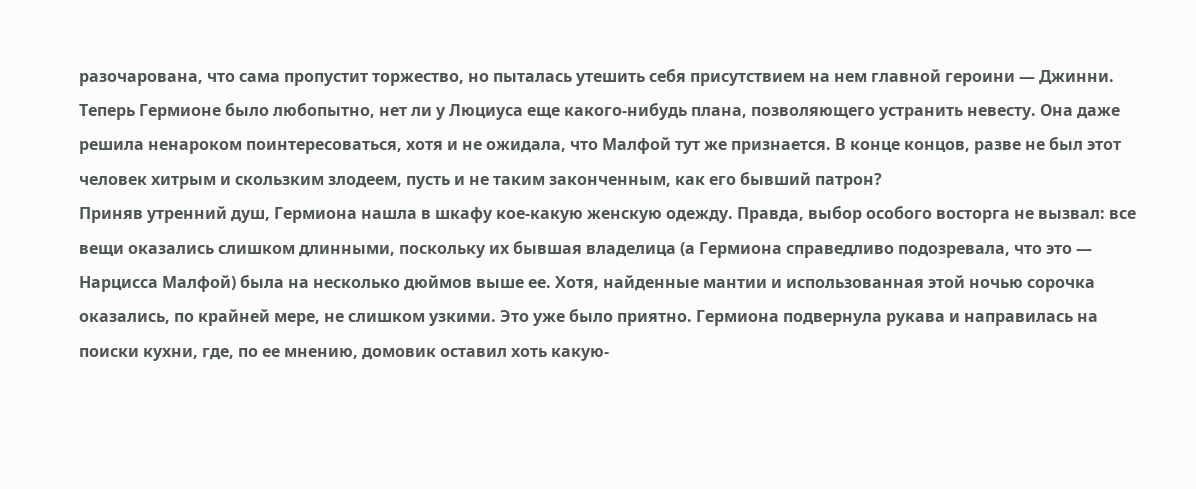разочарована, что сама пропустит торжество, но пыталась утешить себя присутствием на нем главной героини — Джинни. Теперь Гермионе было любопытно, нет ли у Люциуса еще какого-нибудь плана, позволяющего устранить невесту. Она даже решила ненароком поинтересоваться, хотя и не ожидала, что Малфой тут же признается. В конце концов, разве не был этот человек хитрым и скользким злодеем, пусть и не таким законченным, как его бывший патрон?
Приняв утренний душ, Гермиона нашла в шкафу кое-какую женскую одежду. Правда, выбор особого восторга не вызвал: все вещи оказались слишком длинными, поскольку их бывшая владелица (а Гермиона справедливо подозревала, что это — Нарцисса Малфой) была на несколько дюймов выше ее. Хотя, найденные мантии и использованная этой ночью сорочка оказались, по крайней мере, не слишком узкими. Это уже было приятно. Гермиона подвернула рукава и направилась на поиски кухни, где, по ее мнению, домовик оставил хоть какую-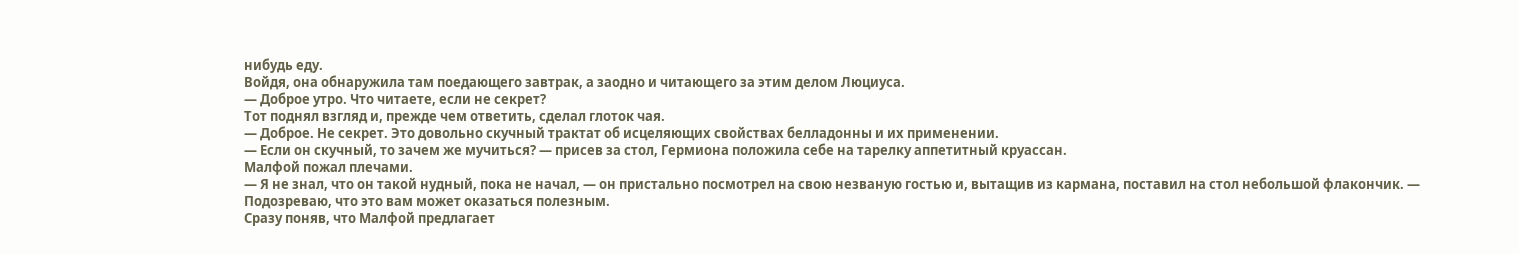нибудь еду.
Войдя, она обнаружила там поедающего завтрак, а заодно и читающего за этим делом Люциуса.
— Доброе утро. Что читаете, если не секрет?
Тот поднял взгляд и, прежде чем ответить, сделал глоток чая.
— Доброе. Не секрет. Это довольно скучный трактат об исцеляющих свойствах белладонны и их применении.
— Если он скучный, то зачем же мучиться? — присев за стол, Гермиона положила себе на тарелку аппетитный круассан.
Малфой пожал плечами.
— Я не знал, что он такой нудный, пока не начал, — он пристально посмотрел на свою незваную гостью и, вытащив из кармана, поставил на стол небольшой флакончик. — Подозреваю, что это вам может оказаться полезным.
Сразу поняв, что Малфой предлагает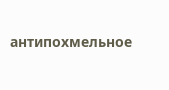антипохмельное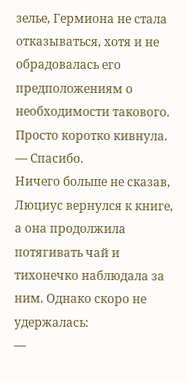зелье, Гермиона не стала отказываться, хотя и не обрадовалась его предположениям о необходимости такового. Просто коротко кивнула.
— Спасибо.
Ничего больше не сказав, Люциус вернулся к книге, а она продолжила потягивать чай и тихонечко наблюдала за ним. Однако скоро не удержалась:
—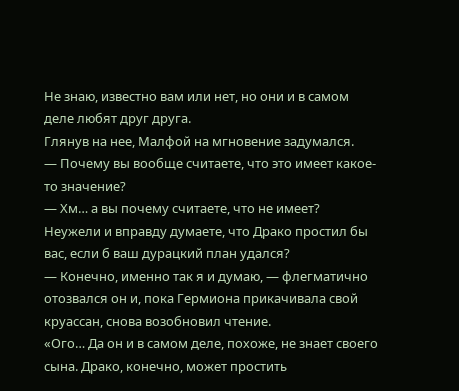Не знаю, известно вам или нет, но они и в самом деле любят друг друга.
Глянув на нее, Малфой на мгновение задумался.
— Почему вы вообще считаете, что это имеет какое-то значение?
— Хм… а вы почему считаете, что не имеет? Неужели и вправду думаете, что Драко простил бы вас, если б ваш дурацкий план удался?
— Конечно, именно так я и думаю, — флегматично отозвался он и, пока Гермиона прикачивала свой круассан, снова возобновил чтение.
«Ого… Да он и в самом деле, похоже, не знает своего сына. Драко, конечно, может простить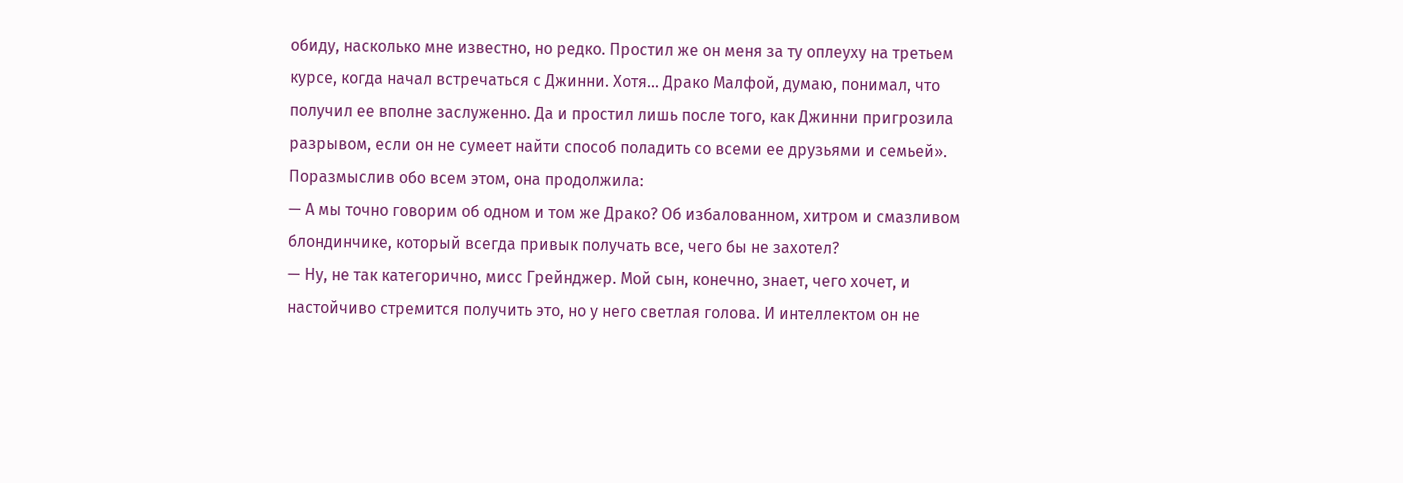обиду, насколько мне известно, но редко. Простил же он меня за ту оплеуху на третьем курсе, когда начал встречаться с Джинни. Хотя… Драко Малфой, думаю, понимал, что получил ее вполне заслуженно. Да и простил лишь после того, как Джинни пригрозила разрывом, если он не сумеет найти способ поладить со всеми ее друзьями и семьей».
Поразмыслив обо всем этом, она продолжила:
— А мы точно говорим об одном и том же Драко? Об избалованном, хитром и смазливом блондинчике, который всегда привык получать все, чего бы не захотел?
— Ну, не так категорично, мисс Грейнджер. Мой сын, конечно, знает, чего хочет, и настойчиво стремится получить это, но у него светлая голова. И интеллектом он не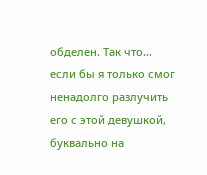обделен. Так что… если бы я только смог ненадолго разлучить его с этой девушкой, буквально на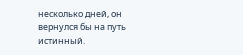несколько дней, он вернулся бы на путь истинный.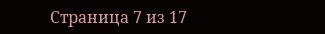Страница 7 из 17